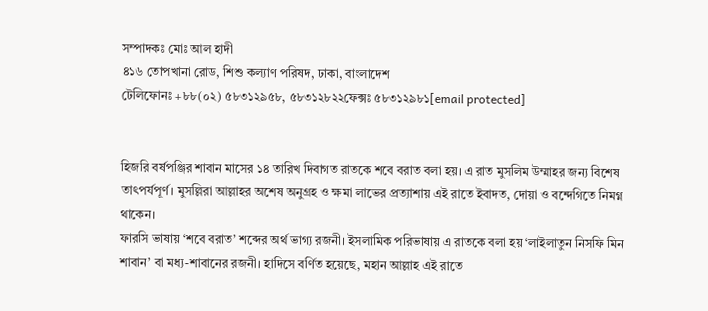সম্পাদকঃ মোঃ আল হাদী
৪১৬ তোপখানা রোড, শিশু কল্যাণ পরিষদ, ঢাকা, বাংলাদেশ
টেলিফোনঃ +৮৮(০২) ৫৮৩১২৯৫৮, ৫৮৩১২৮২২ফেক্সঃ ৫৮৩১২৯৮১[email protected]


হিজরি বর্ষপঞ্জির শাবান মাসের ১৪ তারিখ দিবাগত রাতকে শবে বরাত বলা হয়। এ রাত মুসলিম উম্মাহর জন্য বিশেষ তাৎপর্যপূর্ণ। মুসল্লিরা আল্লাহর অশেষ অনুগ্রহ ও ক্ষমা লাভের প্রত্যাশায় এই রাতে ইবাদত, দোয়া ও বন্দেগিতে নিমগ্ন থাকেন।
ফারসি ভাষায় ‘শবে বরাত’ শব্দের অর্থ ভাগ্য রজনী। ইসলামিক পরিভাষায় এ রাতকে বলা হয় ‘লাইলাতুন নিসফি মিন শাবান’ বা মধ্য-শাবানের রজনী। হাদিসে বর্ণিত হয়েছে, মহান আল্লাহ এই রাতে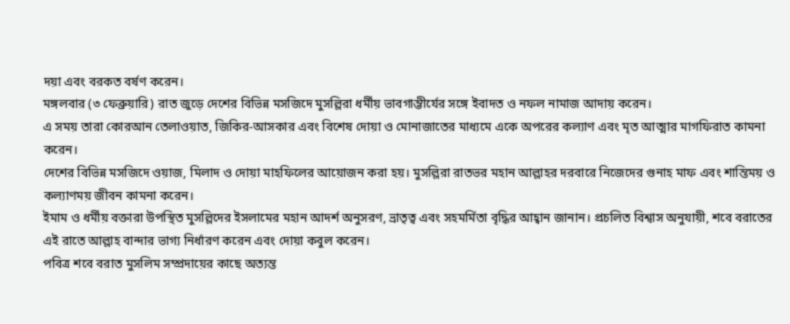দয়া এবং বরকত বর্ষণ করেন।
মঙ্গলবার (৩ ফেব্রুয়ারি) রাত জুড়ে দেশের বিভিন্ন মসজিদে মুসল্লিরা ধর্মীয় ভাবগাম্ভীর্যের সঙ্গে ইবাদত ও নফল নামাজ আদায় করেন।
এ সময় তারা কোরআন তেলাওয়াত, জিকির-আসকার এবং বিশেষ দোয়া ও মোনাজাতের মাধ্যমে একে অপরের কল্যাণ এবং মৃত আত্মার মাগফিরাত কামনা করেন।
দেশের বিভিন্ন মসজিদে ওয়াজ, মিলাদ ও দোয়া মাহফিলের আয়োজন করা হয়। মুসল্লিরা রাতভর মহান আল্লাহর দরবারে নিজেদের গুনাহ মাফ এবং শান্তিময় ও কল্যাণময় জীবন কামনা করেন।
ইমাম ও ধর্মীয় বক্তারা উপস্থিত মুসল্লিদের ইসলামের মহান আদর্শ অনুসরণ, ভ্রাতৃত্ব এবং সহমর্মিতা বৃদ্ধির আহ্বান জানান। প্রচলিত বিশ্বাস অনুযায়ী, শবে বরাতের এই রাতে আল্লাহ বান্দার ভাগ্য নির্ধারণ করেন এবং দোয়া কবুল করেন।
পবিত্র শবে বরাত মুসলিম সম্প্রদায়ের কাছে অত্যন্ত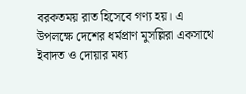বরকতময় রাত হিসেবে গণ্য হয়। এ উপলক্ষে দেশের ধর্মপ্রাণ মুসল্লিরা একসাথে ইবাদত ও দোয়ার মধ্য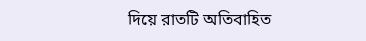দিয়ে রাতটি অতিবাহিত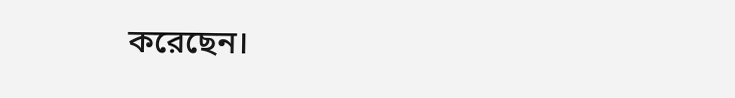করেছেন।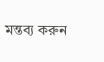মন্তব্য করুন